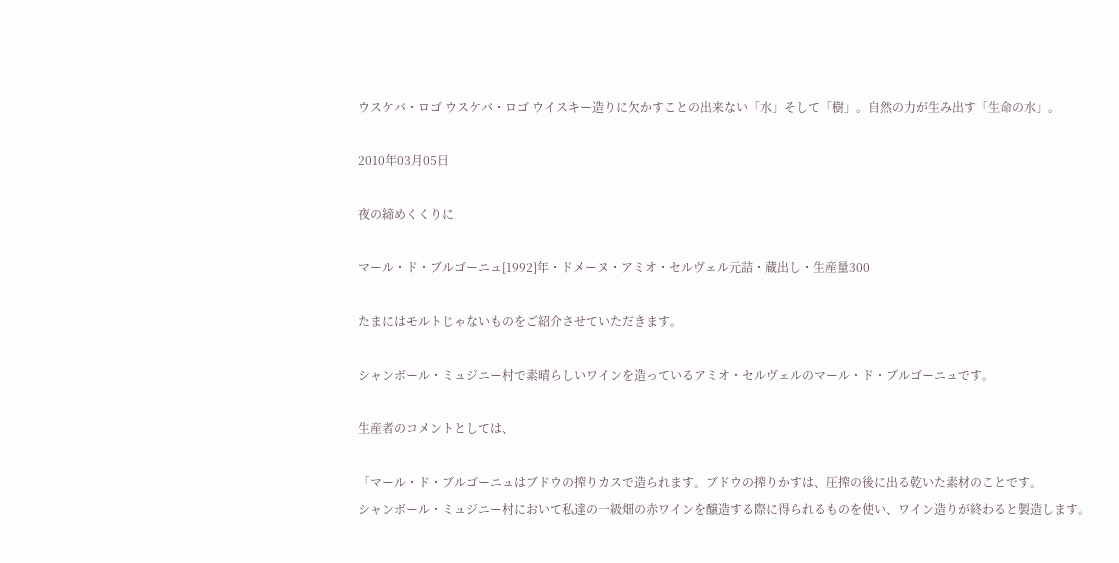ウスケバ・ロゴ ウスケバ・ロゴ ウイスキー造りに欠かすことの出来ない「水」そして「樹」。自然の力が生み出す「生命の水」。

2010年03月05日

夜の締めくくりに

マール・ド・ブルゴーニュ[1992]年・ドメーヌ・アミオ・セルヴェル元詰・蔵出し・生産量300

たまにはモルトじゃないものをご紹介させていただきます。

シャンボール・ミュジニー村で素晴らしいワインを造っているアミオ・セルヴェルのマール・ド・ブルゴーニュです。

生産者のコメントとしては、

「マール・ド・ブルゴーニュはブドウの搾りカスで造られます。ブドウの搾りかすは、圧搾の後に出る乾いた素材のことです。
シャンボール・ミュジニー村において私達の一級畑の赤ワインを醸造する際に得られるものを使い、ワイン造りが終わると製造します。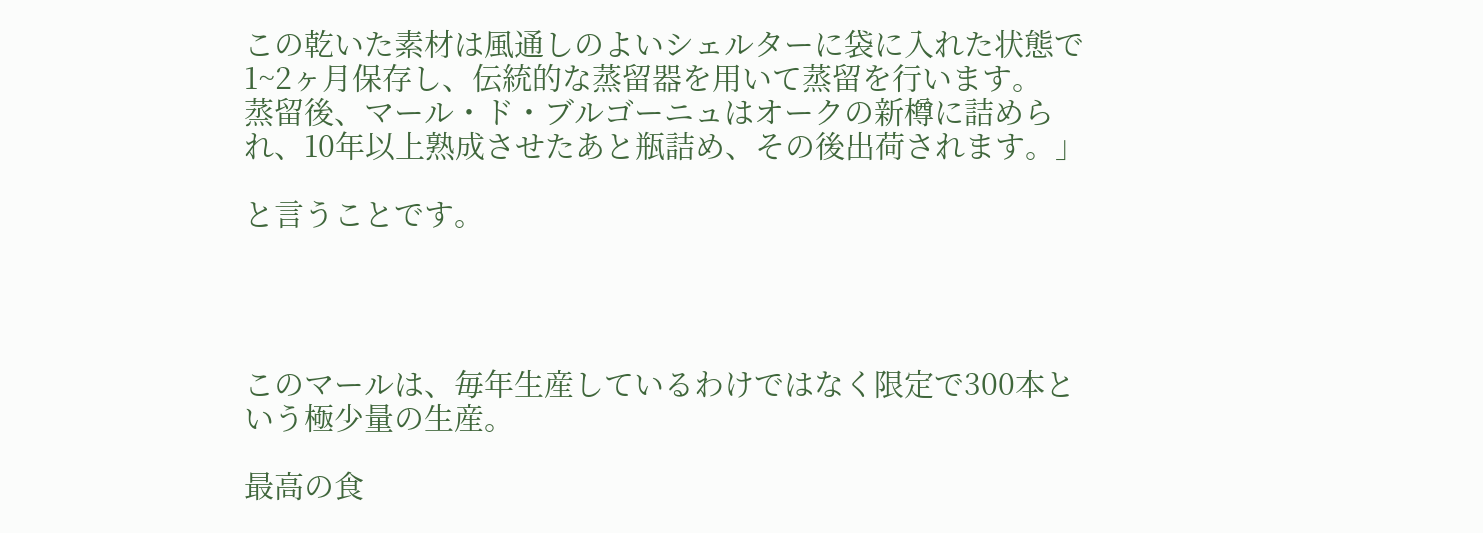この乾いた素材は風通しのよいシェルターに袋に入れた状態で1~2ヶ月保存し、伝統的な蒸留器を用いて蒸留を行います。
蒸留後、マール・ド・ブルゴーニュはオークの新樽に詰められ、10年以上熟成させたあと瓶詰め、その後出荷されます。」

と言うことです。




このマールは、毎年生産しているわけではなく限定で300本という極少量の生産。

最高の食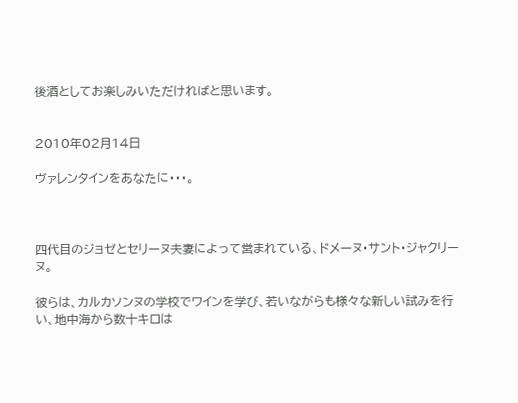後酒としてお楽しみいただければと思います。


2010年02月14日

ヴァレンタインをあなたに・・・。



四代目のジョゼとセリーヌ夫妻によって営まれている、ドメーヌ・サント・ジャクリーヌ。

彼らは、カルカソンヌの学校でワインを学び、若いながらも様々な新しい試みを行い、地中海から数十キロは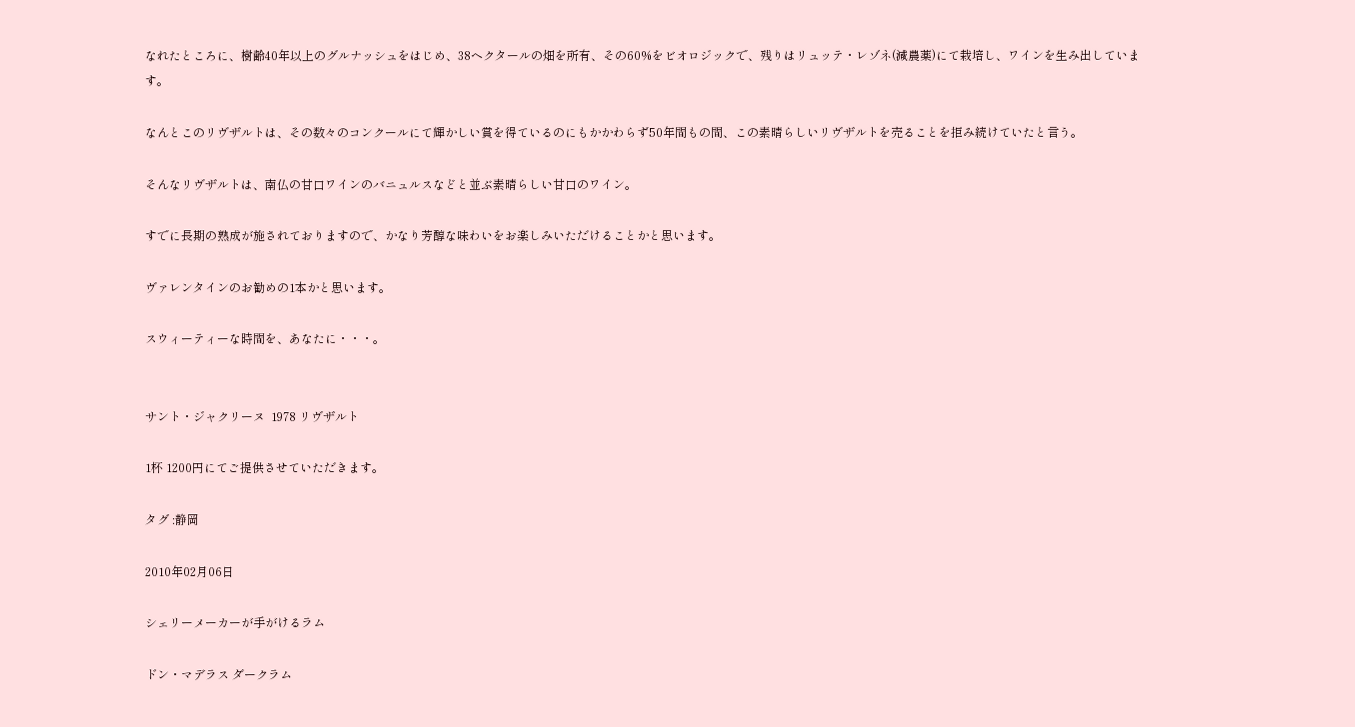なれたところに、樹齢40年以上のグルナッシュをはじめ、38ヘクタールの畑を所有、その60%をビオロジックで、残りはリュッテ・レゾネ(減農薬)にて栽培し、ワインを生み出しています。

なんとこのリヴザルトは、その数々のコンクールにて輝かしい賞を得ているのにもかかわらず50年間もの間、この素晴らしいリヴザルトを売ることを拒み続けていたと言う。

そんなリヴザルトは、南仏の甘口ワインのバニュルスなどと並ぶ素晴らしい甘口のワイン。

すでに長期の熟成が施されておりますので、かなり芳醇な味わいをお楽しみいただけることかと思います。

ヴァレンタインのお勧めの1本かと思います。

スウィーティーな時間を、あなたに・・・。


サント・ジャクリーヌ  1978 リヴザルト

1杯 1200円にてご提供させていただきます。

タグ :静岡

2010年02月06日

シェリーメーカーが手がけるラム

ドン・マデラス ダークラム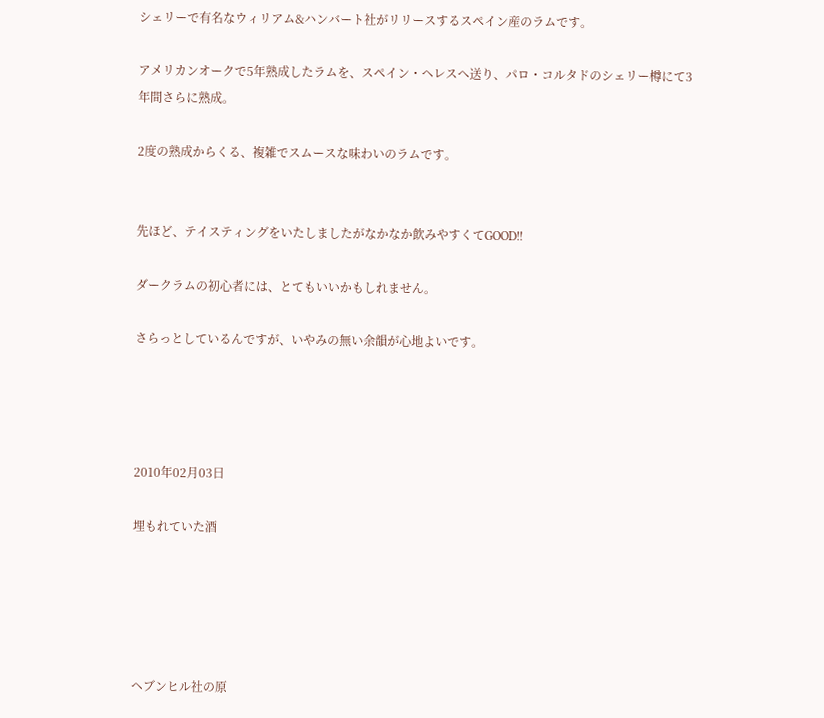シェリーで有名なウィリアム&ハンバート社がリリースするスペイン産のラムです。

アメリカンオークで5年熟成したラムを、スペイン・ヘレスへ送り、パロ・コルタドのシェリー樽にて3年間さらに熟成。

2度の熟成からくる、複雑でスムースな味わいのラムです。


先ほど、テイスティングをいたしましたがなかなか飲みやすくてGOOD!!

ダークラムの初心者には、とてもいいかもしれません。

さらっとしているんですが、いやみの無い余韻が心地よいです。




2010年02月03日

埋もれていた酒





ヘブンヒル社の原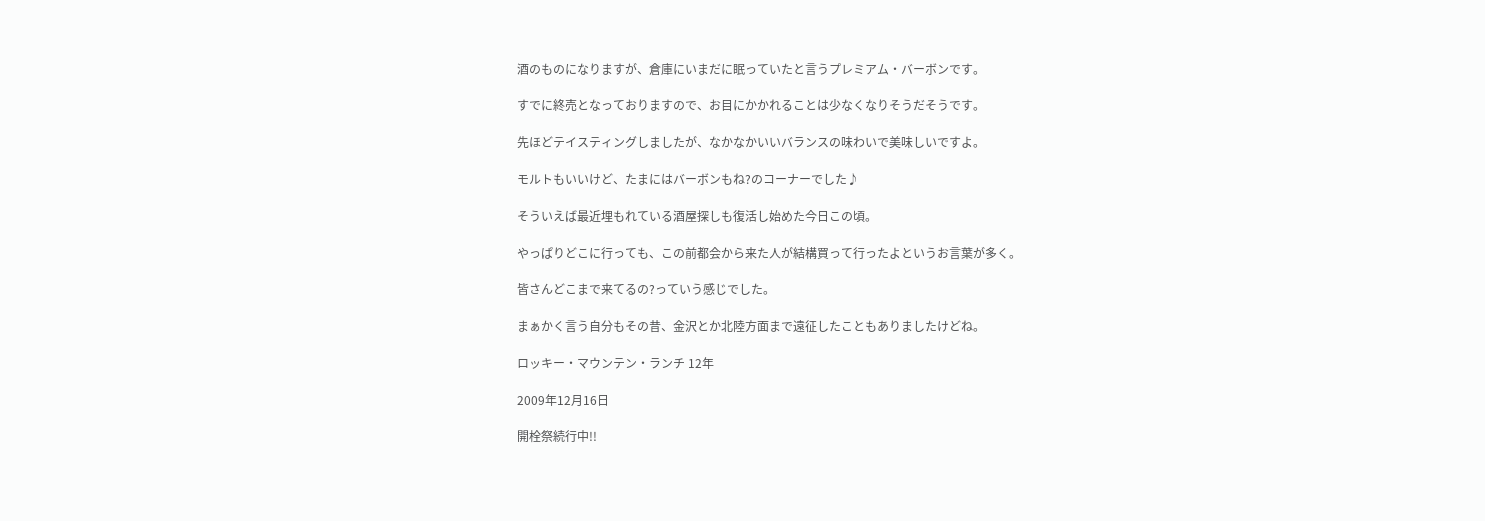酒のものになりますが、倉庫にいまだに眠っていたと言うプレミアム・バーボンです。

すでに終売となっておりますので、お目にかかれることは少なくなりそうだそうです。

先ほどテイスティングしましたが、なかなかいいバランスの味わいで美味しいですよ。

モルトもいいけど、たまにはバーボンもね?のコーナーでした♪

そういえば最近埋もれている酒屋探しも復活し始めた今日この頃。

やっぱりどこに行っても、この前都会から来た人が結構買って行ったよというお言葉が多く。

皆さんどこまで来てるの?っていう感じでした。

まぁかく言う自分もその昔、金沢とか北陸方面まで遠征したこともありましたけどね。

ロッキー・マウンテン・ランチ 12年

2009年12月16日

開栓祭続行中!!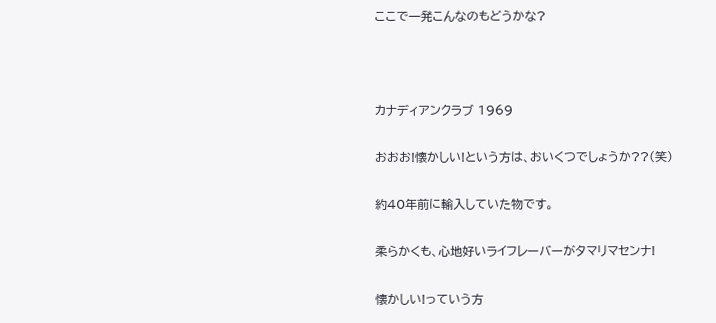ここで一発こんなのもどうかな?



カナディアンクラブ 1969

おおお!懐かしい!という方は、おいくつでしょうか??(笑)

約40年前に輸入していた物です。

柔らかくも、心地好いライフレーバーがタマリマセンナ!

懐かしい!っていう方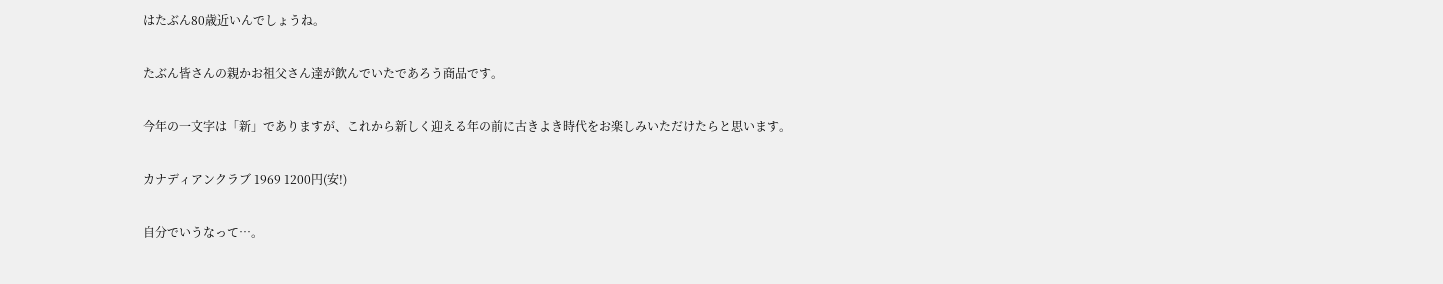はたぶん80歳近いんでしょうね。

たぶん皆さんの親かお祖父さん達が飲んでいたであろう商品です。

今年の一文字は「新」でありますが、これから新しく迎える年の前に古きよき時代をお楽しみいただけたらと思います。

カナディアンクラブ 1969 1200円(安!)

自分でいうなって…。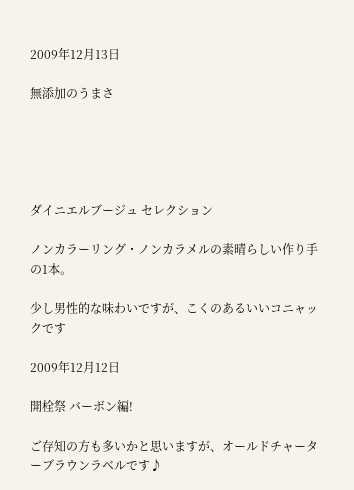2009年12月13日

無添加のうまさ





ダイニエルブージュ セレクション

ノンカラーリング・ノンカラメルの素晴らしい作り手の1本。

少し男性的な味わいですが、こくのあるいいコニャックです

2009年12月12日

開栓祭 バーボン編!

ご存知の方も多いかと思いますが、オールドチャーターブラウンラベルです♪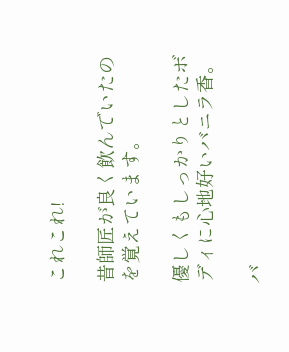これこれ!

昔師匠が良く飲んでいたのを覚えています。

優しくもしっかりとしたボディに心地好いバニラ香。

バ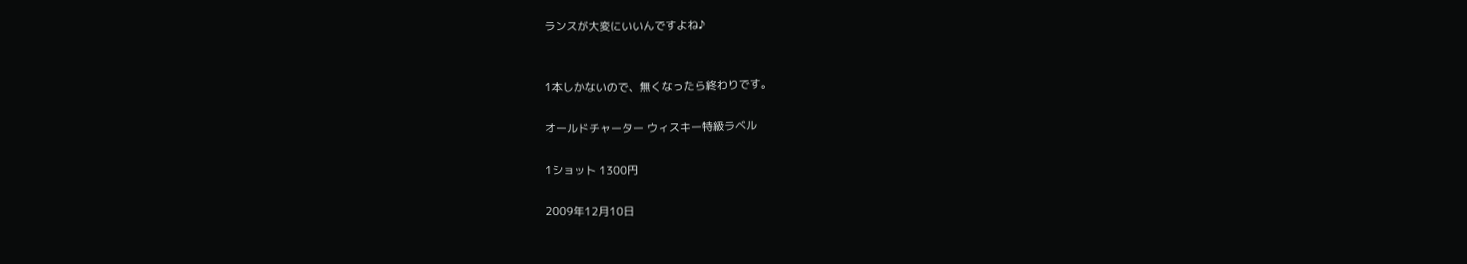ランスが大変にいいんですよね♪


1本しかないので、無くなったら終わりです。

オールドチャーター ウィスキー特級ラベル

1ショット 1300円

2009年12月10日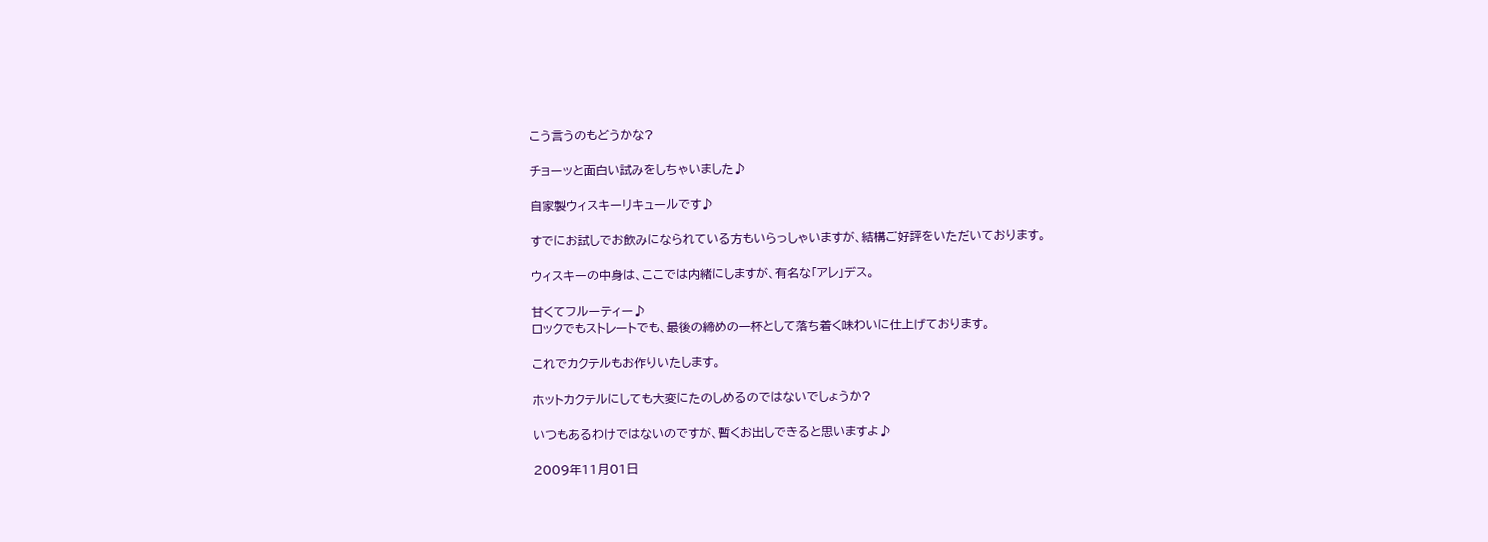こう言うのもどうかな?

チョーッと面白い試みをしちゃいました♪

自家製ウィスキーリキュールです♪

すでにお試しでお飲みになられている方もいらっしゃいますが、結構ご好評をいただいております。

ウィスキーの中身は、ここでは内緒にしますが、有名な「アレ」デス。

甘くてフルーティー♪
ロックでもストレートでも、最後の締めの一杯として落ち着く味わいに仕上げております。

これでカクテルもお作りいたします。

ホットカクテルにしても大変にたのしめるのではないでしょうか?

いつもあるわけではないのですが、暫くお出しできると思いますよ♪

2009年11月01日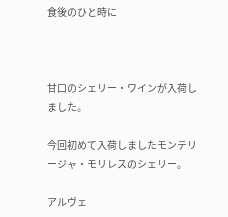食後のひと時に



甘口のシェリー・ワインが入荷しました。

今回初めて入荷しましたモンテリージャ・モリレスのシェリー。

アルヴェ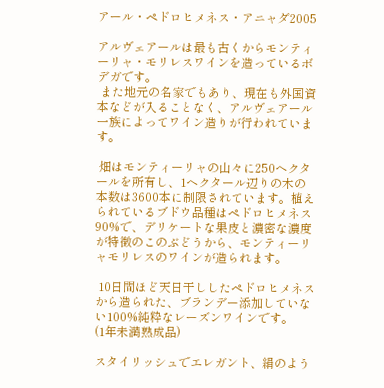アール・ペドロヒメネス・アニャダ2005

アルヴェアールは最も古くからモンティーリャ・モリレスワインを造っているボデガです。
 また地元の名家でもあり、現在も外国資本などが入ることなく、アルヴェアール一族によってワイン造りが行われています。

 畑はモンティーリャの山々に250ヘクタールを所有し、1ヘクタール辺りの木の本数は3600本に制限されています。植えられているブドウ品種はペドロヒメネス90%で、デリケートな果皮と濃密な濃度が特徴のこのぶどうから、モンティーリャモリレスのワインが造られます。

 10日間ほど天日干ししたペドロヒメネスから造られた、ブランデー添加していない100%純粋なレーズンワインです。
(1年未満熟成品)

スタイリッシュでエレガント、絹のよう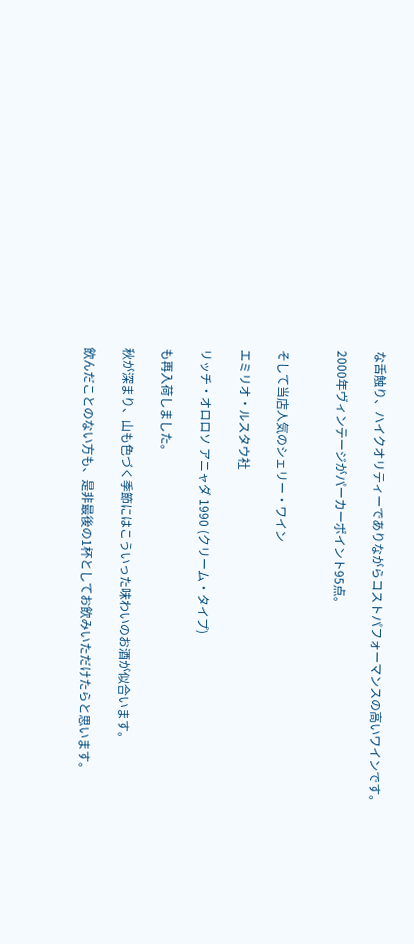な舌触り、ハイクオリティーでありながらコストパフォーマンスの高いワインです。

2000年ヴィンテージがパーカーポイント95点。


そして当店人気のシェリー・ワイン

エミリオ・ルスタウ社

リッチ・オロロソ アニャダ 1990 (クリーム・タイプ)

も再入荷しました。

秋が深まり、山も色づく季節にはこういった味わいのお酒が似合います。

飲んだことのない方も、是非最後の1杯としてお飲みいただけたらと思います。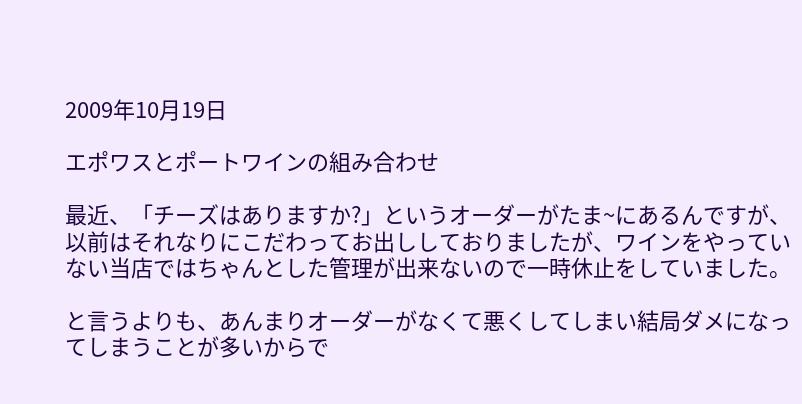2009年10月19日

エポワスとポートワインの組み合わせ

最近、「チーズはありますか?」というオーダーがたま~にあるんですが、以前はそれなりにこだわってお出ししておりましたが、ワインをやっていない当店ではちゃんとした管理が出来ないので一時休止をしていました。

と言うよりも、あんまりオーダーがなくて悪くしてしまい結局ダメになってしまうことが多いからで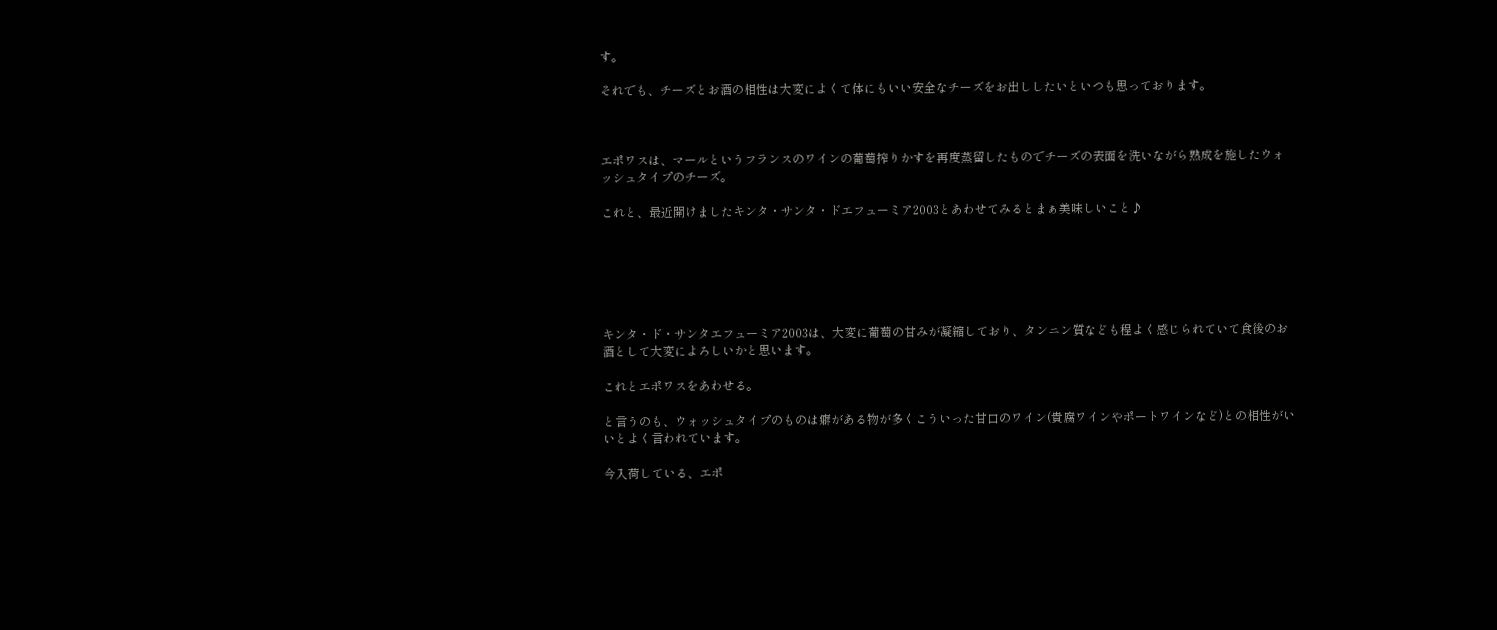す。

それでも、チーズとお酒の相性は大変によくて体にもいい安全なチーズをお出ししたいといつも思っております。



エポワスは、マールというフランスのワインの葡萄搾りかすを再度蒸留したものでチーズの表面を洗いながら熟成を施したウォッシュタイプのチーズ。

これと、最近開けましたキンタ・サンタ・ドエフューミア2003とあわせてみるとまぁ美味しいこと♪






キンタ・ド・サンタエフューミア2003は、大変に葡萄の甘みが凝縮しており、タンニン質なども程よく感じられていて食後のお酒として大変によろしいかと思います。

これとエポワスをあわせる。

と言うのも、ウォッシュタイプのものは癖がある物が多くこういった甘口のワイン(貴腐ワインやポートワインなど)との相性がいいとよく言われています。

今入荷している、エポ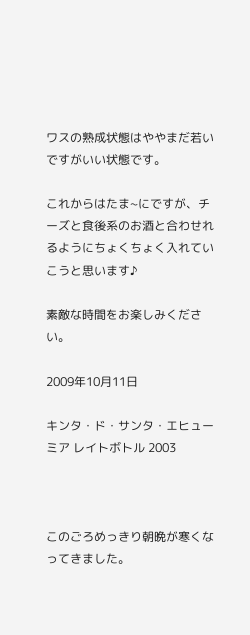ワスの熟成状態はややまだ若いですがいい状態です。

これからはたま~にですが、チーズと食後系のお酒と合わせれるようにちょくちょく入れていこうと思います♪

素敵な時間をお楽しみください。

2009年10月11日

キンタ・ド・サンタ・エヒューミア レイトボトル 2003



このごろめっきり朝晩が寒くなってきました。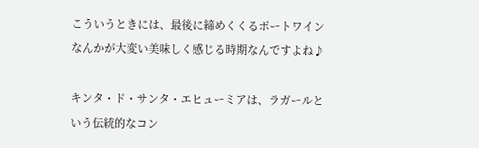こういうときには、最後に締めくくるポートワインなんかが大変い美味しく感じる時期なんですよね♪

キンタ・ド・サンタ・エヒューミアは、ラガールという伝統的なコン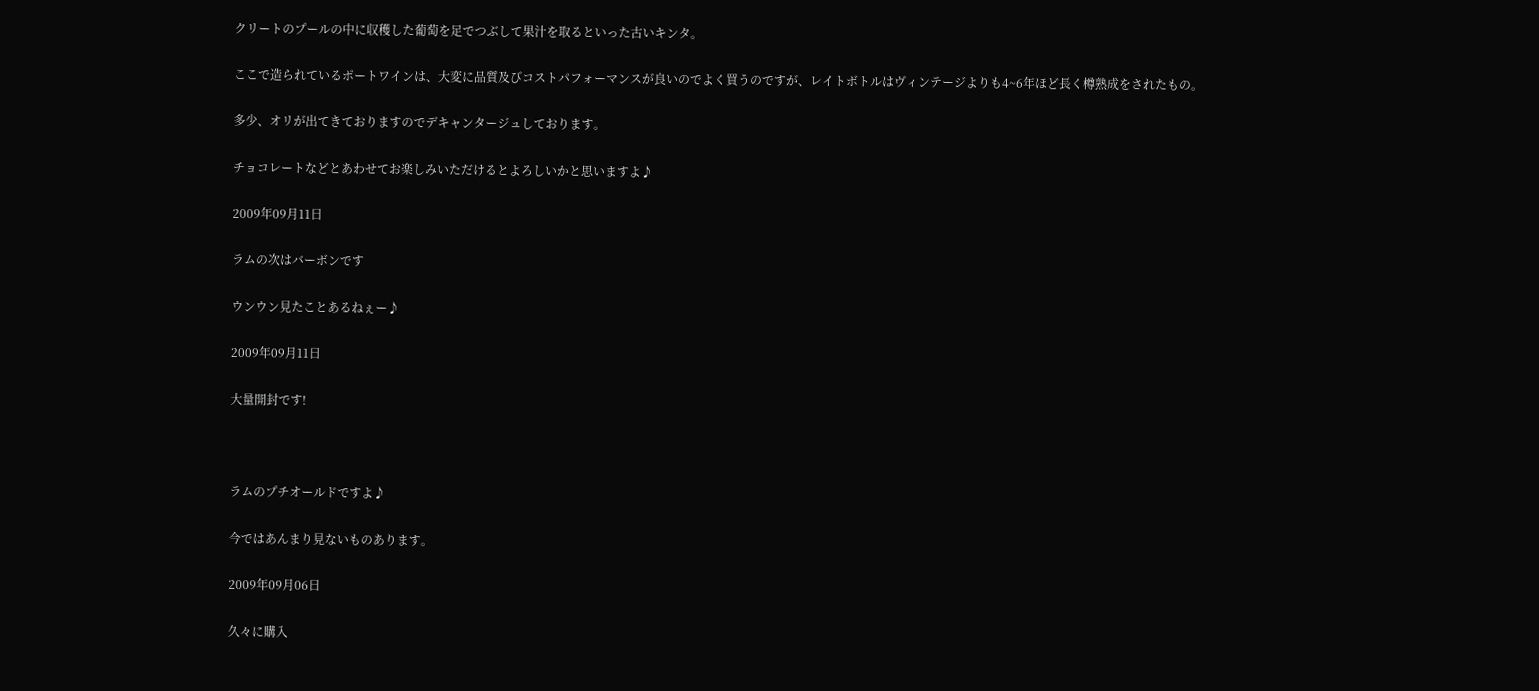クリートのプールの中に収穫した葡萄を足でつぶして果汁を取るといった古いキンタ。

ここで造られているポートワインは、大変に品質及びコストパフォーマンスが良いのでよく買うのですが、レイトボトルはヴィンテージよりも4~6年ほど長く樽熟成をされたもの。

多少、オリが出てきておりますのでデキャンタージュしております。

チョコレートなどとあわせてお楽しみいただけるとよろしいかと思いますよ♪

2009年09月11日

ラムの次はバーボンです

ウンウン見たことあるねぇー♪

2009年09月11日

大量開封です!



ラムのプチオールドですよ♪

今ではあんまり見ないものあります。

2009年09月06日

久々に購入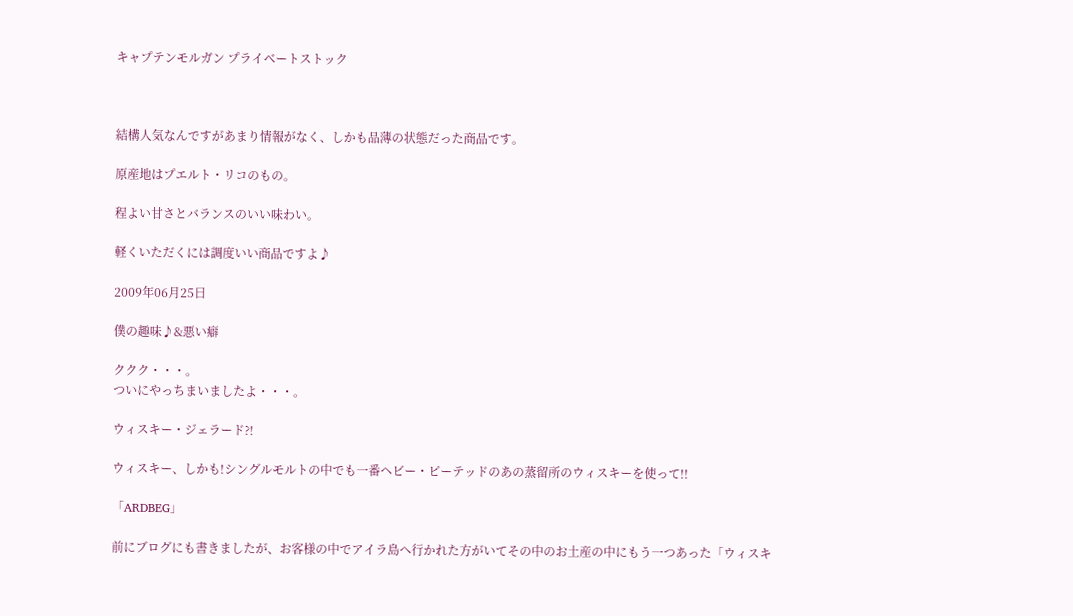キャプテンモルガン プライベートストック



結構人気なんですがあまり情報がなく、しかも品薄の状態だった商品です。

原産地はプエルト・リコのもの。

程よい甘さとバランスのいい味わい。

軽くいただくには調度いい商品ですよ♪

2009年06月25日

僕の趣味♪&悪い癖

ククク・・・。
ついにやっちまいましたよ・・・。

ウィスキー・ジェラード?!

ウィスキー、しかも!シングルモルトの中でも一番ヘビー・ピーテッドのあの蒸留所のウィスキーを使って!!

「ARDBEG」

前にブログにも書きましたが、お客様の中でアイラ島へ行かれた方がいてその中のお土産の中にもう一つあった「ウィスキ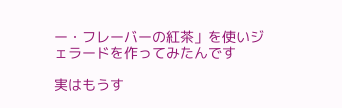ー・フレーバーの紅茶」を使いジェラードを作ってみたんです

実はもうす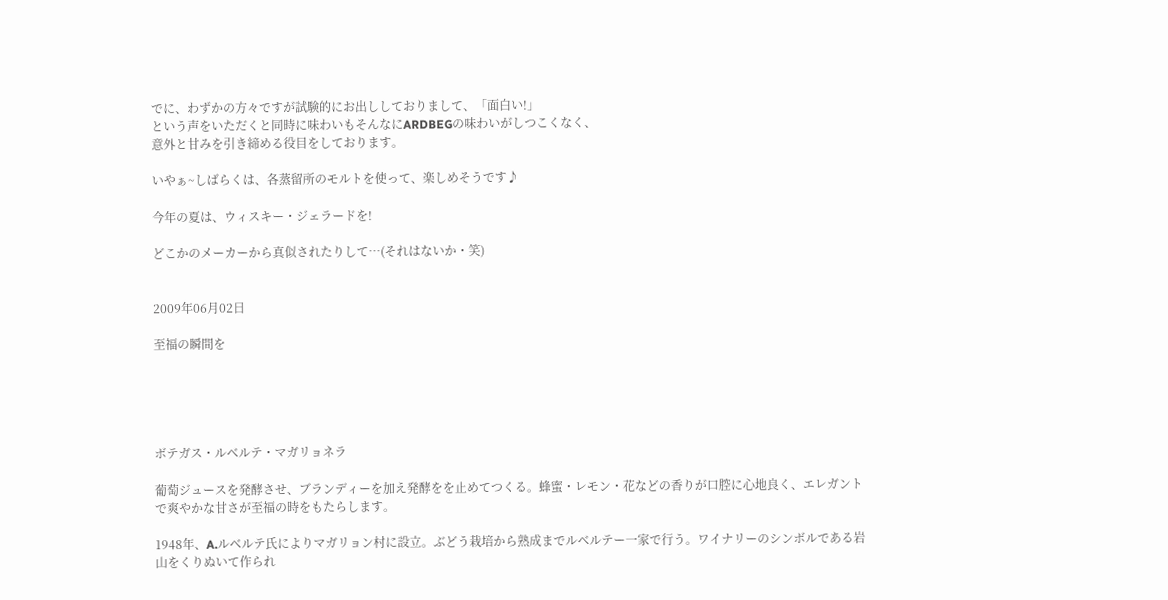でに、わずかの方々ですが試験的にお出ししておりまして、「面白い!」
という声をいただくと同時に味わいもそんなにARDBEGの味わいがしつこくなく、
意外と甘みを引き締める役目をしております。

いやぁ~しばらくは、各蒸留所のモルトを使って、楽しめそうです♪

今年の夏は、ウィスキー・ジェラードを!

どこかのメーカーから真似されたりして…(それはないか・笑)


2009年06月02日

至福の瞬間を





ボテガス・ルベルテ・マガリョネラ

葡萄ジュースを発酵させ、ブランディーを加え発酵をを止めてつくる。蜂蜜・レモン・花などの香りが口腔に心地良く、エレガントで爽やかな甘さが至福の時をもたらします。

1948年、A.ルベルテ氏によりマガリョン村に設立。ぶどう栽培から熟成までルベルテー一家で行う。ワイナリーのシンボルである岩山をくりぬいて作られ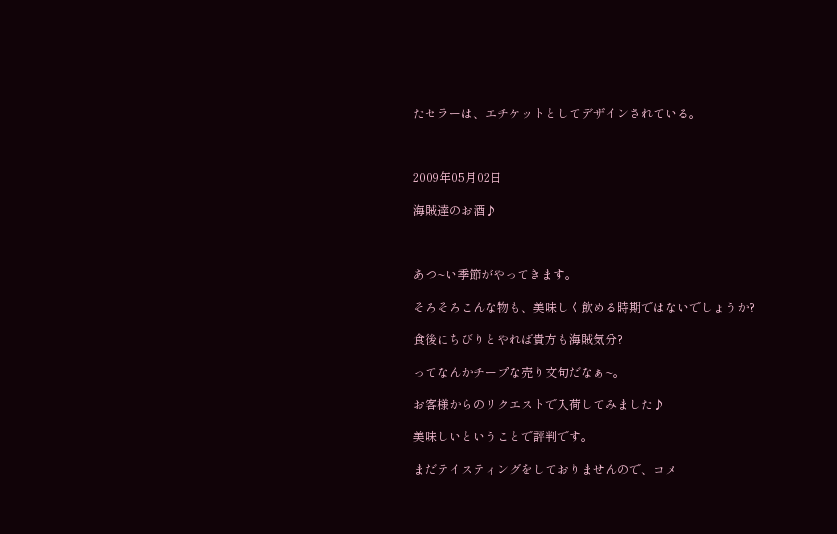たセラーは、エチケットとしてデザインされている。



2009年05月02日

海賊達のお酒♪



あつ~い季節がやってきます。

そろそろこんな物も、美味しく飲める時期ではないでしょうか?

食後にちびりとやれば貴方も海賊気分?

ってなんかチープな売り文句だなぁ~。

お客様からのリクエストで入荷してみました♪

美味しいということで評判です。

まだテイスティングをしておりませんので、コメ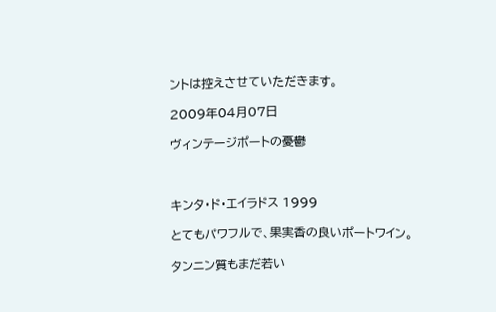ントは控えさせていただきます。

2009年04月07日

ヴィンテージポートの憂鬱



キンタ・ド・エイラドス 1999

とてもパワフルで、果実香の良いポートワイン。

タンニン質もまだ若い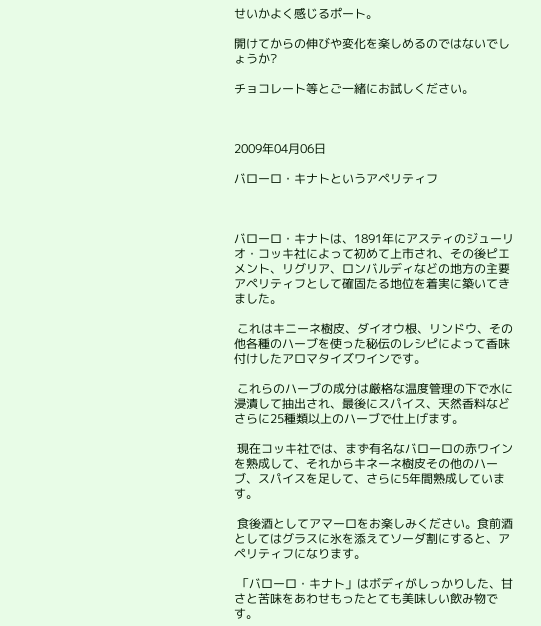せいかよく感じるポート。

開けてからの伸びや変化を楽しめるのではないでしょうか?

チョコレート等とご一緒にお試しください。



2009年04月06日

バローロ・キナトというアペリティフ



バローロ・キナトは、1891年にアスティのジューリオ・コッキ社によって初めて上市され、その後ピエメント、リグリア、ロンバルディなどの地方の主要アペリティフとして確固たる地位を着実に築いてきました。

 これはキニーネ樹皮、ダイオウ根、リンドウ、その他各種のハーブを使った秘伝のレシピによって香味付けしたアロマタイズワインです。

 これらのハーブの成分は厳格な温度管理の下で水に浸漬して抽出され、最後にスパイス、天然香料などさらに25種類以上のハーブで仕上げます。

 現在コッキ社では、まず有名なバローロの赤ワインを熟成して、それからキネーネ樹皮その他のハーブ、スパイスを足して、さらに5年間熟成しています。

 食後酒としてアマーロをお楽しみください。食前酒としてはグラスに氷を添えてソーダ割にすると、アペリティフになります。

 「バローロ・キナト」はボディがしっかりした、甘さと苦味をあわせもったとても美味しい飲み物です。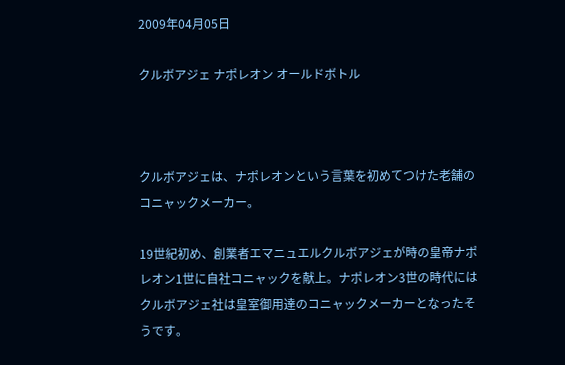2009年04月05日

クルボアジェ ナポレオン オールドボトル



クルボアジェは、ナポレオンという言葉を初めてつけた老舗のコニャックメーカー。

19世紀初め、創業者エマニュエルクルボアジェが時の皇帝ナポレオン1世に自社コニャックを献上。ナポレオン3世の時代にはクルボアジェ社は皇室御用達のコニャックメーカーとなったそうです。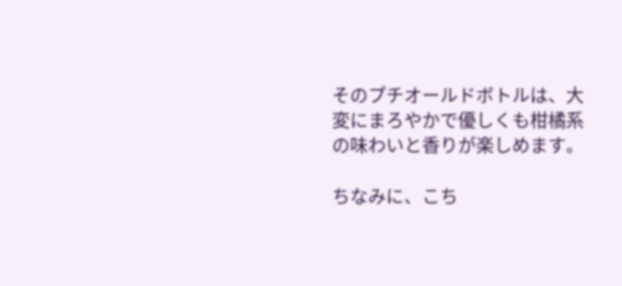そのプチオールドボトルは、大変にまろやかで優しくも柑橘系の味わいと香りが楽しめます。

ちなみに、こち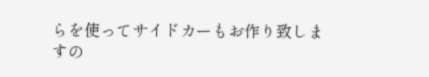らを使ってサイドカーもお作り致しますの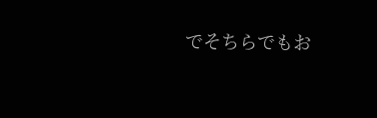でそちらでもお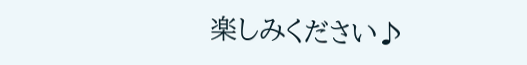楽しみください♪